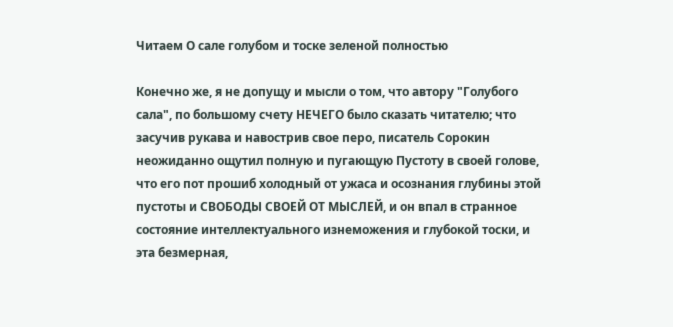Читаем О сале голубом и тоске зеленой полностью

Конечно же, я не допущу и мысли о том, что автору "Голубого сала", по большому счету HЕЧЕГО было сказать читателю; что засучив рукава и навострив свое перо, писатель Сорокин неожиданно ощутил полную и пугающую Пустоту в своей голове, что его пот прошиб холодный от ужаса и осознания глубины этой пустоты и СВОБОДЫ СВОЕЙ ОТ МЫСЛЕЙ, и он впал в странное состояние интеллектуального изнеможения и глубокой тоски, и эта безмерная,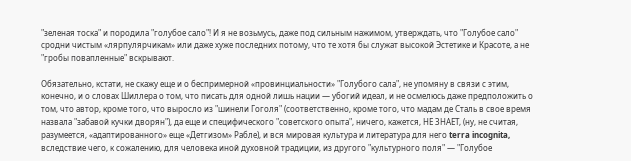"зеленая тоска" и породила "голубое сало"! И я не возьмусь, даже под сильным нажимом, утверждать, что "Голубое сало" сродни чистым «лярпулярчикам» или даже хуже последних потому, что те хотя бы служат высокой Эстетике и Красоте, а не "гробы повапленные" вскрывают.

Обязательно, кстати, не скажу еще и о беспримерной «провинциальности» "Голубого сала", не упомяну в связи с этим, конечно, и о словах Шиллера о том, что писать для одной лишь нации — убогий идеал, и не осмелюсь даже предположить о том, что автор, кроме того, что выросло из "шинели Гоголя" (соответственно, кроме того, что мадам де Сталь в свое время назвала "забавой кучки дворян"), да еще и специфического "советского опыта", ничего, кажется, HЕ ЗHАЕТ, (ну, не считая, разумеется, «адаптированного» еще «Детгизом» Рабле), и вся мировая культура и литература для него terra incognita, вследствие чего, к сожалению, для человека иной духовной традиции, из другого "культурного поля" — "Голубое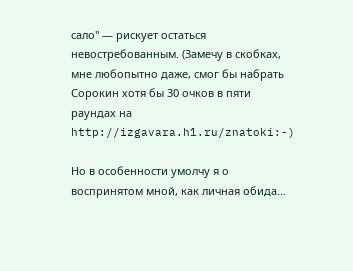сало" — рискует остаться невостребованным. (Замечу в скобках, мне любопытно даже, смог бы набрать Сорокин хотя бы 30 очков в пяти раундах на http://izgavara.h1.ru/znatoki:-)

Hо в особенности умолчу я о воспринятом мной, как личная обида…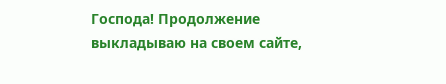Господа! Продолжение выкладываю на своем сайте,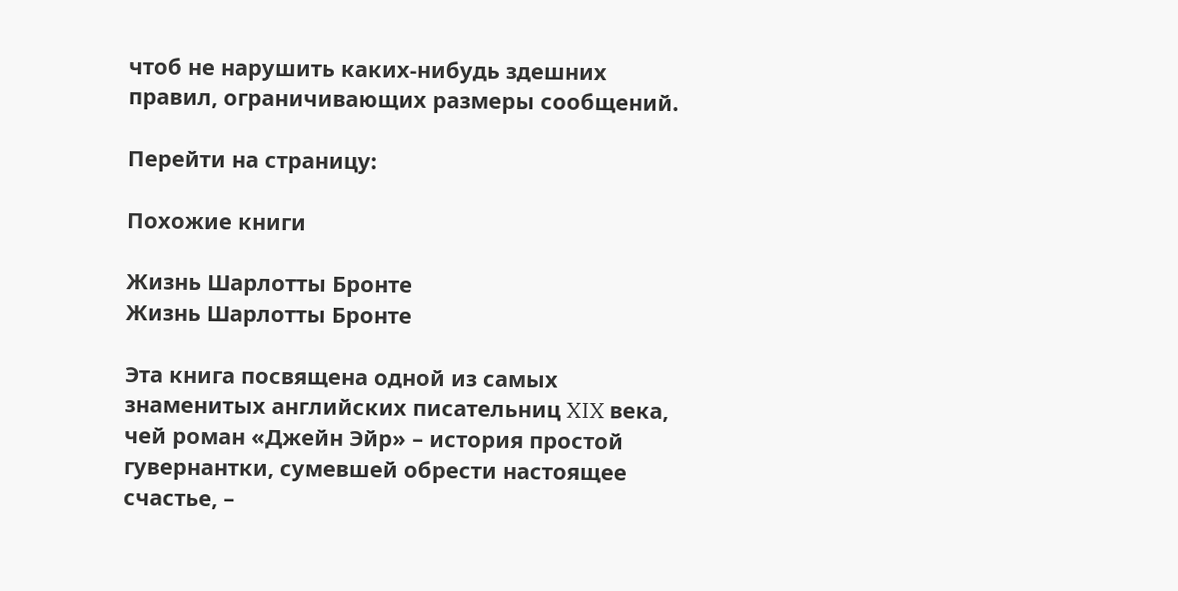чтоб не нарушить каких-нибудь здешних правил, ограничивающих размеры сообщений.

Перейти на страницу:

Похожие книги

Жизнь Шарлотты Бронте
Жизнь Шарлотты Бронте

Эта книга посвящена одной из самых знаменитых английских писательниц XIX века, чей роман «Джейн Эйр» – история простой гувернантки, сумевшей обрести настоящее счастье, –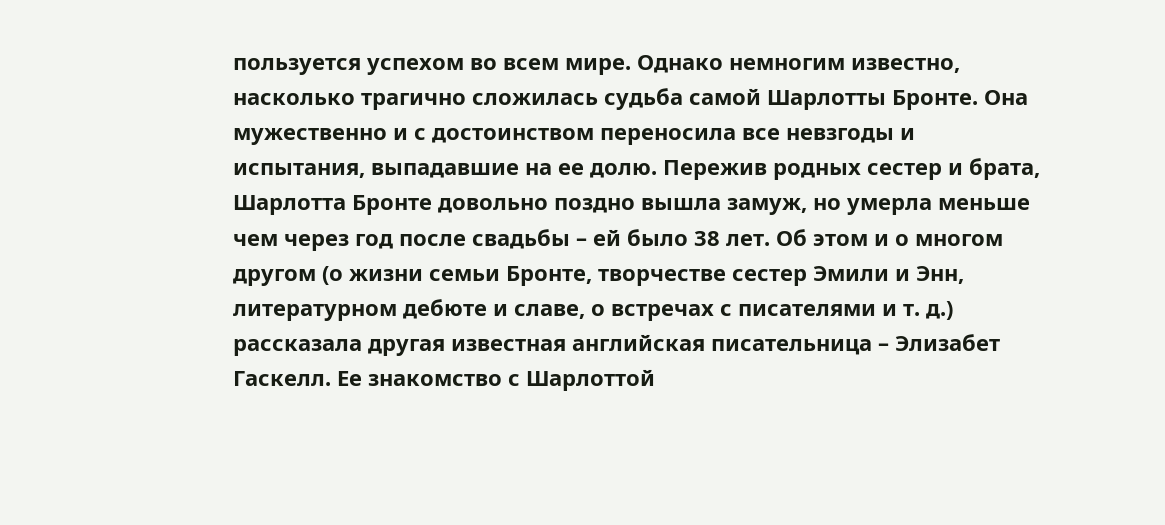пользуется успехом во всем мире. Однако немногим известно, насколько трагично сложилась судьба самой Шарлотты Бронте. Она мужественно и с достоинством переносила все невзгоды и испытания, выпадавшие на ее долю. Пережив родных сестер и брата, Шарлотта Бронте довольно поздно вышла замуж, но умерла меньше чем через год после свадьбы – ей было 38 лет. Об этом и о многом другом (о жизни семьи Бронте, творчестве сестер Эмили и Энн, литературном дебюте и славе, о встречах с писателями и т. д.) рассказала другая известная английская писательница – Элизабет Гаскелл. Ее знакомство с Шарлоттой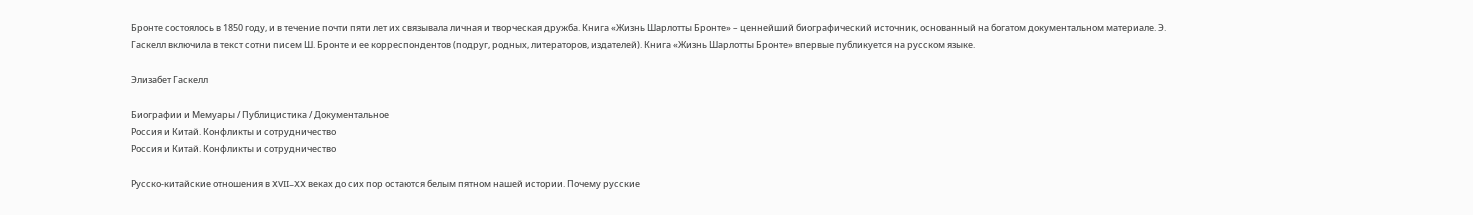Бронте состоялось в 1850 году, и в течение почти пяти лет их связывала личная и творческая дружба. Книга «Жизнь Шарлотты Бронте» – ценнейший биографический источник, основанный на богатом документальном материале. Э. Гаскелл включила в текст сотни писем Ш. Бронте и ее корреспондентов (подруг, родных, литераторов, издателей). Книга «Жизнь Шарлотты Бронте» впервые публикуется на русском языке.

Элизабет Гаскелл

Биографии и Мемуары / Публицистика / Документальное
Россия и Китай. Конфликты и сотрудничество
Россия и Китай. Конфликты и сотрудничество

Русско-китайские отношения в XVII–XX веках до сих пор остаются белым пятном нашей истории. Почему русские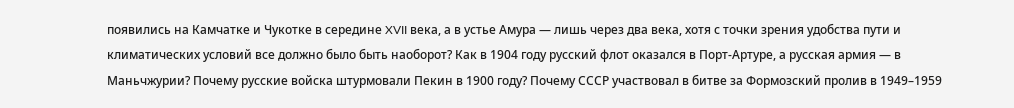появились на Камчатке и Чукотке в середине XVII века, а в устье Амура — лишь через два века, хотя с точки зрения удобства пути и климатических условий все должно было быть наоборот? Как в 1904 году русский флот оказался в Порт-Артуре, а русская армия — в Маньчжурии? Почему русские войска штурмовали Пекин в 1900 году? Почему СССР участвовал в битве за Формозский пролив в 1949–1959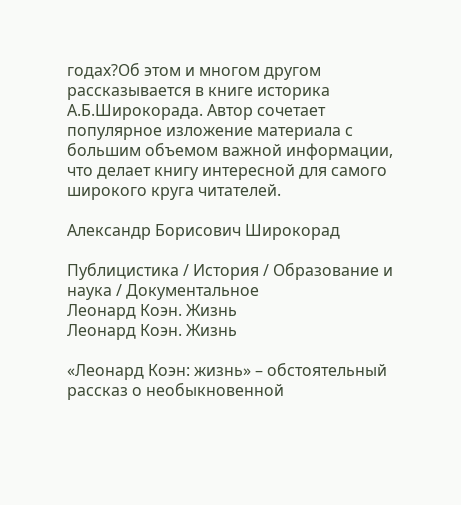годах?Об этом и многом другом рассказывается в книге историка А.Б.Широкорада. Автор сочетает популярное изложение материала с большим объемом важной информации, что делает книгу интересной для самого широкого круга читателей.

Александр Борисович Широкорад

Публицистика / История / Образование и наука / Документальное
Леонард Коэн. Жизнь
Леонард Коэн. Жизнь

«Леонард Коэн: жизнь» – обстоятельный рассказ о необыкновенной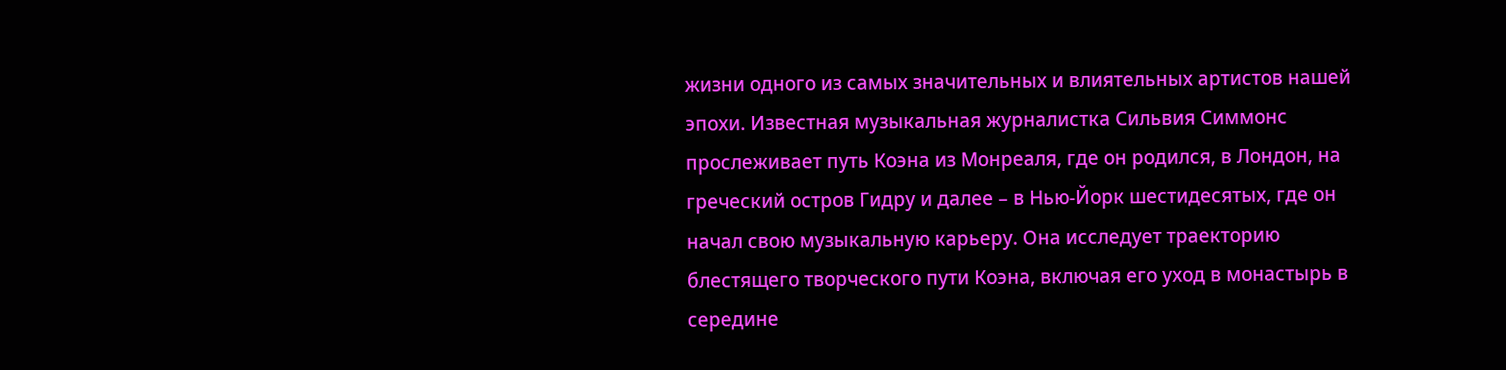жизни одного из самых значительных и влиятельных артистов нашей эпохи. Известная музыкальная журналистка Сильвия Симмонс прослеживает путь Коэна из Монреаля, где он родился, в Лондон, на греческий остров Гидру и далее – в Нью-Йорк шестидесятых, где он начал свою музыкальную карьеру. Она исследует траекторию блестящего творческого пути Коэна, включая его уход в монастырь в середине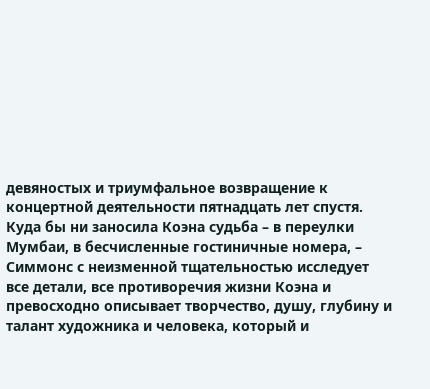девяностых и триумфальное возвращение к концертной деятельности пятнадцать лет спустя. Куда бы ни заносила Коэна судьба – в переулки Мумбаи, в бесчисленные гостиничные номера, – Симмонс с неизменной тщательностью исследует все детали, все противоречия жизни Коэна и превосходно описывает творчество, душу, глубину и талант художника и человека, который и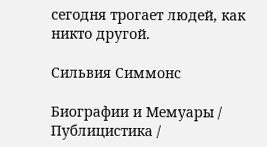сегодня трогает людей, как никто другой.

Сильвия Симмонс

Биографии и Мемуары / Публицистика /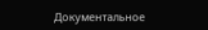Документальное